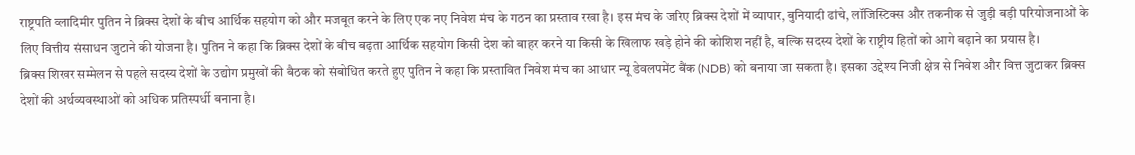राष्ट्रपति व्लादिमीर पुतिन ने ब्रिक्स देशों के बीच आर्थिक सहयोग को और मजबूत करने के लिए एक नए निवेश मंच के गठन का प्रस्ताव रखा है। इस मंच के जरिए ब्रिक्स देशों में व्यापार, बुनियादी ढांचे, लॉजिस्टिक्स और तकनीक से जुड़ी बड़ी परियोजनाओं के लिए वित्तीय संसाधन जुटाने की योजना है। पुतिन ने कहा कि ब्रिक्स देशों के बीच बढ़ता आर्थिक सहयोग किसी देश को बाहर करने या किसी के खिलाफ खड़े होने की कोशिश नहीं है, बल्कि सदस्य देशों के राष्ट्रीय हितों को आगे बढ़ाने का प्रयास है।
ब्रिक्स शिखर सम्मेलन से पहले सदस्य देशों के उद्योग प्रमुखों की बैठक को संबोधित करते हुए पुतिन ने कहा कि प्रस्तावित निवेश मंच का आधार न्यू डेवलपमेंट बैंक (NDB) को बनाया जा सकता है। इसका उद्देश्य निजी क्षेत्र से निवेश और वित्त जुटाकर ब्रिक्स देशों की अर्थव्यवस्थाओं को अधिक प्रतिस्पर्धी बनाना है।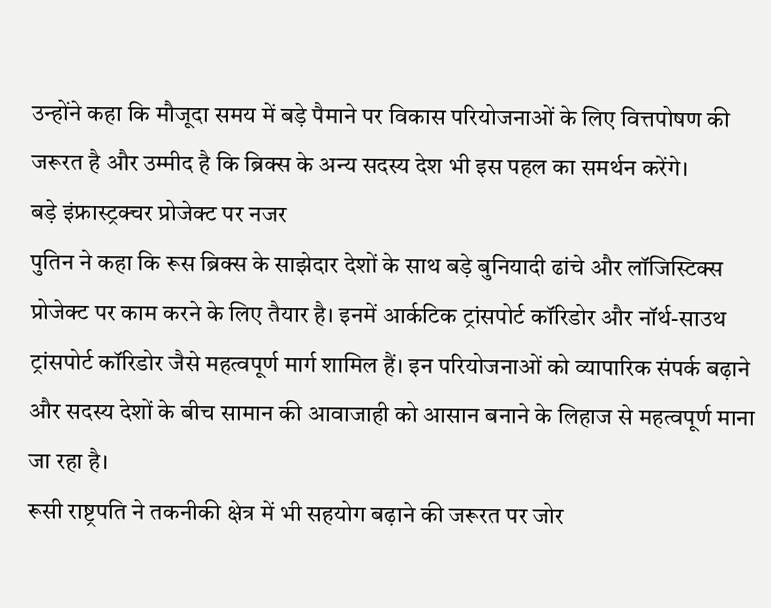उन्होंने कहा कि मौजूदा समय में बड़े पैमाने पर विकास परियोजनाओं के लिए वित्तपोषण की जरूरत है और उम्मीद है कि ब्रिक्स के अन्य सदस्य देश भी इस पहल का समर्थन करेंगे।
बड़े इंफ्रास्ट्रक्चर प्रोजेक्ट पर नजर
पुतिन ने कहा कि रूस ब्रिक्स के साझेदार देशों के साथ बड़े बुनियादी ढांचे और लॉजिस्टिक्स प्रोजेक्ट पर काम करने के लिए तैयार है। इनमें आर्कटिक ट्रांसपोर्ट कॉरिडोर और नॉर्थ-साउथ ट्रांसपोर्ट कॉरिडोर जैसे महत्वपूर्ण मार्ग शामिल हैं। इन परियोजनाओं को व्यापारिक संपर्क बढ़ाने और सदस्य देशों के बीच सामान की आवाजाही को आसान बनाने के लिहाज से महत्वपूर्ण माना जा रहा है।
रूसी राष्ट्रपति ने तकनीकी क्षेत्र में भी सहयोग बढ़ाने की जरूरत पर जोर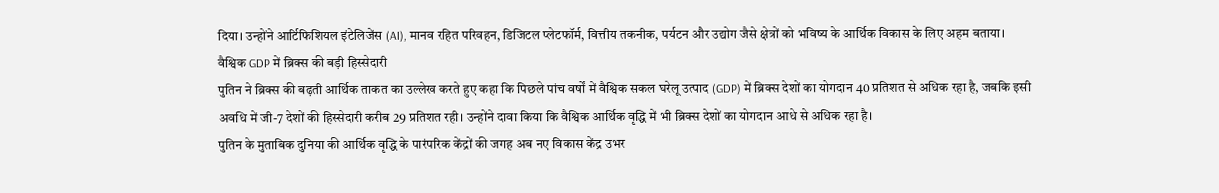दिया। उन्होंने आर्टिफिशियल इंटेलिजेंस (AI), मानव रहित परिवहन, डिजिटल प्लेटफॉर्म, वित्तीय तकनीक, पर्यटन और उद्योग जैसे क्षेत्रों को भविष्य के आर्थिक विकास के लिए अहम बताया।
वैश्विक GDP में ब्रिक्स की बड़ी हिस्सेदारी
पुतिन ने ब्रिक्स की बढ़ती आर्थिक ताकत का उल्लेख करते हुए कहा कि पिछले पांच वर्षों में वैश्विक सकल घरेलू उत्पाद (GDP) में ब्रिक्स देशों का योगदान 40 प्रतिशत से अधिक रहा है, जबकि इसी अवधि में जी-7 देशों की हिस्सेदारी करीब 29 प्रतिशत रही। उन्होंने दावा किया कि वैश्विक आर्थिक वृद्धि में भी ब्रिक्स देशों का योगदान आधे से अधिक रहा है।
पुतिन के मुताबिक दुनिया की आर्थिक वृद्धि के पारंपरिक केंद्रों की जगह अब नए विकास केंद्र उभर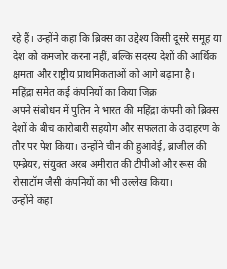रहे हैं। उन्होंने कहा कि ब्रिक्स का उद्देश्य किसी दूसरे समूह या देश को कमजोर करना नहीं, बल्कि सदस्य देशों की आर्थिक क्षमता और राष्ट्रीय प्राथमिकताओं को आगे बढ़ाना है।
महिंद्रा समेत कई कंपनियों का किया जिक्र
अपने संबोधन में पुतिन ने भारत की महिंद्रा कंपनी को ब्रिक्स देशों के बीच कारोबारी सहयोग और सफलता के उदाहरण के तौर पर पेश किया। उन्होंने चीन की हुआवेई, ब्राजील की एम्ब्रेयर, संयुक्त अरब अमीरात की टीपीओ और रूस की रोसाटॉम जैसी कंपनियों का भी उल्लेख किया।
उन्होंने कहा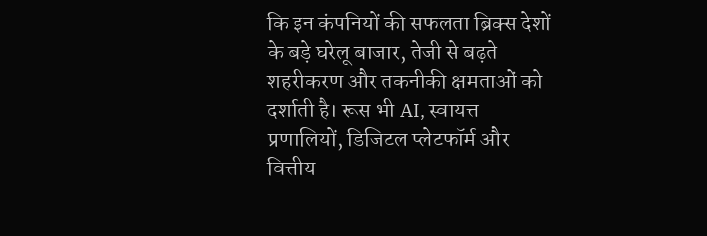कि इन कंपनियों की सफलता ब्रिक्स देशों के बड़े घरेलू बाजार, तेजी से बढ़ते शहरीकरण और तकनीकी क्षमताओं को दर्शाती है। रूस भी AI, स्वायत्त प्रणालियों, डिजिटल प्लेटफॉर्म और वित्तीय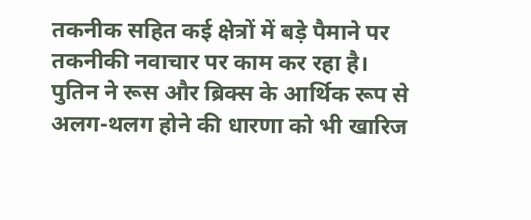तकनीक सहित कई क्षेत्रों में बड़े पैमाने पर तकनीकी नवाचार पर काम कर रहा है।
पुतिन ने रूस और ब्रिक्स के आर्थिक रूप से अलग-थलग होने की धारणा को भी खारिज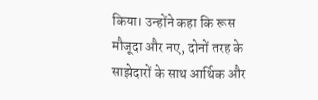किया। उन्होंने कहा कि रूस मौजूदा और नए, दोनों तरह के साझेदारों के साथ आर्थिक और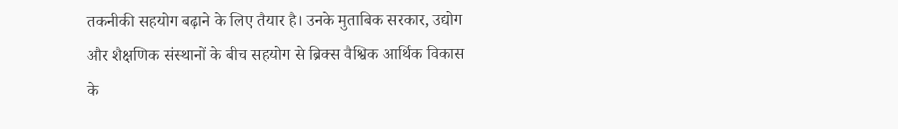तकनीकी सहयोग बढ़ाने के लिए तैयार है। उनके मुताबिक सरकार, उद्योग और शैक्षणिक संस्थानों के बीच सहयोग से ब्रिक्स वैश्विक आर्थिक विकास के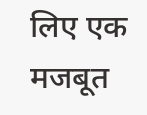लिए एक मजबूत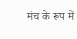मंच के रूप में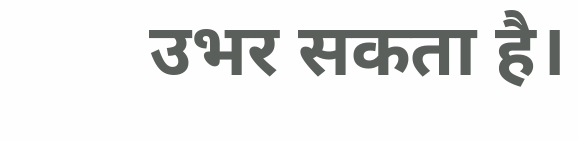उभर सकता है।